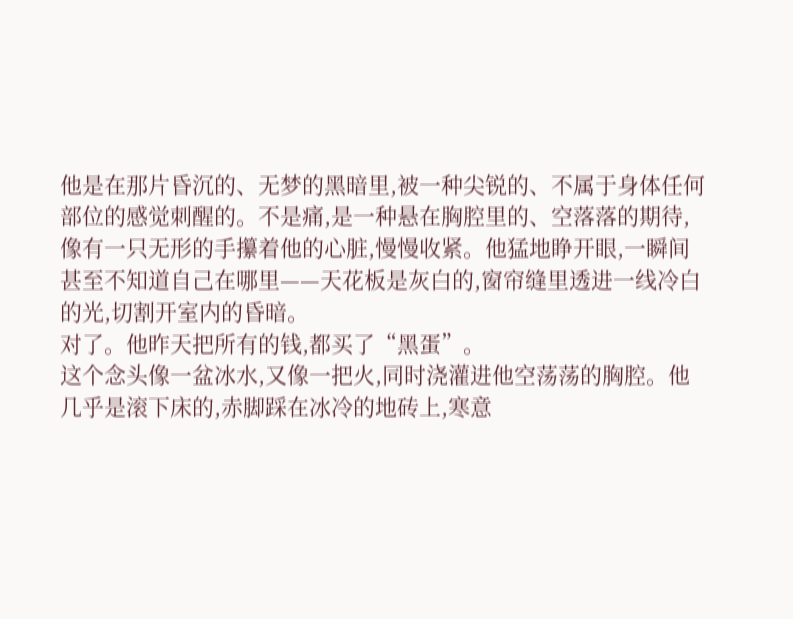他是在那片昏沉的、无梦的黑暗里,被一种尖锐的、不属于身体任何部位的感觉刺醒的。不是痛,是一种悬在胸腔里的、空落落的期待,像有一只无形的手攥着他的心脏,慢慢收紧。他猛地睁开眼,一瞬间甚至不知道自己在哪里——天花板是灰白的,窗帘缝里透进一线冷白的光,切割开室内的昏暗。
对了。他昨天把所有的钱,都买了“黑蛋”。
这个念头像一盆冰水,又像一把火,同时浇灌进他空荡荡的胸腔。他几乎是滚下床的,赤脚踩在冰冷的地砖上,寒意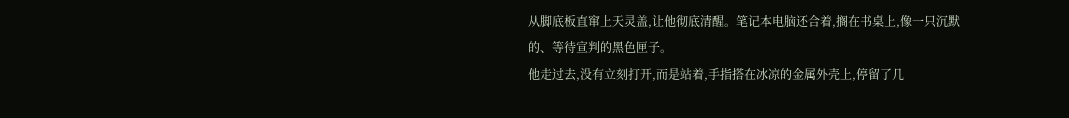从脚底板直窜上天灵盖,让他彻底清醒。笔记本电脑还合着,搁在书桌上,像一只沉默的、等待宣判的黑色匣子。
他走过去,没有立刻打开,而是站着,手指搭在冰凉的金属外壳上,停留了几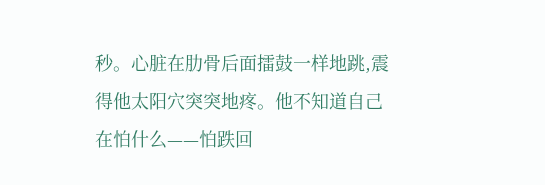秒。心脏在肋骨后面擂鼓一样地跳,震得他太阳穴突突地疼。他不知道自己在怕什么——怕跌回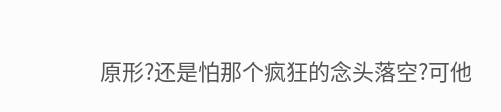原形?还是怕那个疯狂的念头落空?可他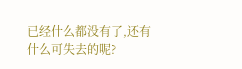已经什么都没有了,还有什么可失去的呢?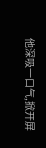他深吸一口气,掀开屏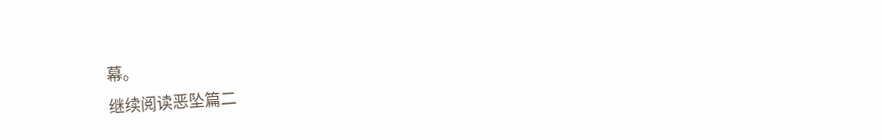幕。
继续阅读恶坠篇二